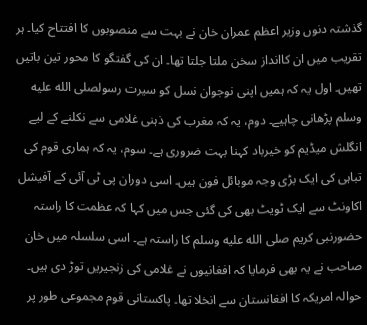گذشتہ دنوں وزیر اعظم عمران خان نے بہت سے منصوبوں کا افتتاح کیا۔ ہر تقریب میں ان کاانداز سخن ملتا جلتا تھا۔ ان کی گفتگو کا محور تین باتیں تھیں۔ اول یہ کہ ہمیں اپنی نوجوان نسل کو سیرت رسولصلى الله عليه وسلم پڑھانی چاہیے۔ دوم، یہ کہ مغرب کی ذہنی غلامی سے نکلنے کے لیے انگلش میڈیم کو خیرباد کہنا بہت ضروری ہے۔ سوم، یہ کہ ہماری قوم کی تباہی کی ایک بڑی وجہ موبائل فون ہیں۔ اسی دوران پی ٹی آئی کے آفیشل اکاونٹ سے ایک ٹویٹ بھی کی گئی جس میں کہا کہ عظمت کا راستہ حضورنبی کریم صلى الله عليه وسلم کا راستہ ہے۔ اسی سلسلہ میں خان صاحب نے یہ بھی فرمایا کہ افغانیوں نے غلامی کی زنجیریں توڑ دی ہیں۔ حوالہ امریکہ کا افغانستان سے انخلا تھا۔ پاکستانی قوم مجموعی طور پر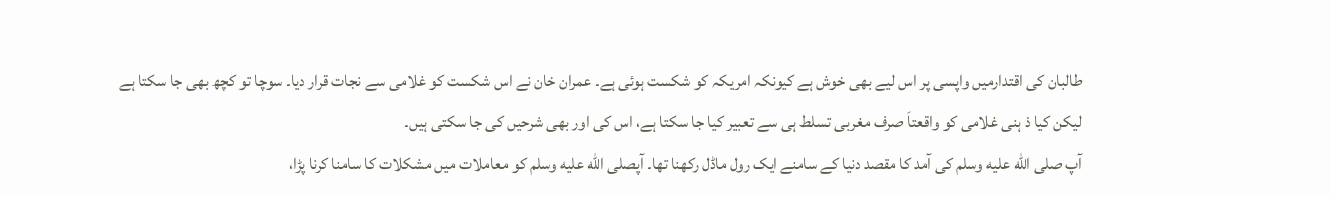طالبان کی اقتدارمیں واپسی پر اس لیے بھی خوش ہے کیونکہ امریکہ کو شکست ہوئی ہے۔ عمران خان نے اس شکست کو غلامی سے نجات قرار دیا۔ سوچا تو کچھ بھی جا سکتا ہے لیکن کیا ذ ہنی غلامی کو واقعتاَ صرف مغربی تسلط ہی سے تعبیر کیا جا سکتا ہے، اس کی اور بھی شرحیں کی جا سکتی ہیں۔
آپ صلى الله عليه وسلم کی آمد کا مقصد دنیا کے سامنے ایک رول ماڈل رکھنا تھا۔ آپصلى الله عليه وسلم کو معاملات میں مشکلات کا سامنا کرنا پڑا،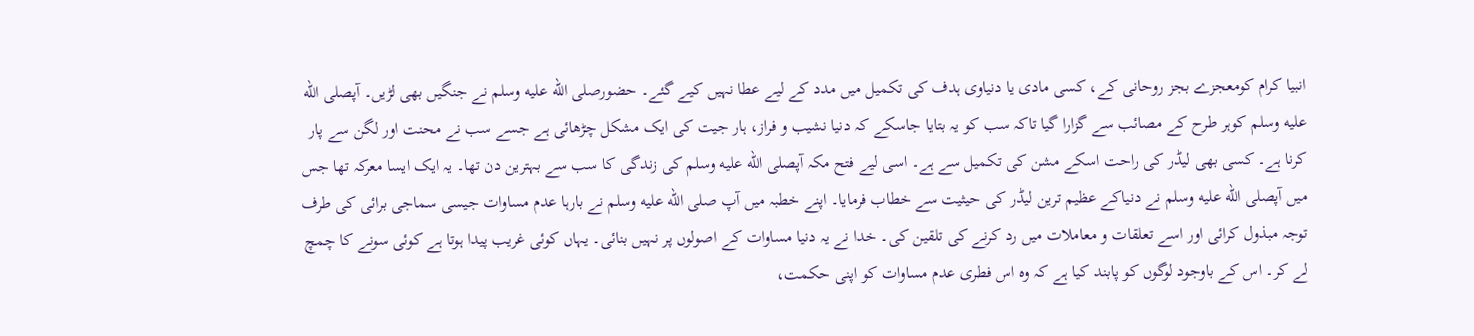انبیا کرام کومعجزے بجز روحانی کے، کسی مادی یا دنیاوی ہدف کی تکمیل میں مدد کے لیے عطا نہیں کیے گئے۔ حضورصلى الله عليه وسلم نے جنگیں بھی لڑیں۔ آپصلى الله عليه وسلم کوہر طرح کے مصائب سے گزارا گیا تاکہ سب کو یہ بتایا جاسکے کہ دنیا نشیب و فراز، ہار جیت کی ایک مشکل چڑھائی ہے جسے سب نے محنت اور لگن سے پار کرنا ہے۔ کسی بھی لیڈر کی راحت اسکے مشن کی تکمیل سے ہے۔ اسی لیے فتح مکہ آپصلى الله عليه وسلم کی زندگی کا سب سے بہترین دن تھا۔ یہ ایک ایسا معرکہ تھا جس میں آپصلى الله عليه وسلم نے دنیاکے عظیم ترین لیڈر کی حیثیت سے خطاب فرمایا۔ اپنے خطبہ میں آپ صلى الله عليه وسلم نے بارہا عدم مساوات جیسی سماجی برائی کی طرف توجہ مبذول کرائی اور اسے تعلقات و معاملات میں رد کرنے کی تلقین کی۔ خدا نے یہ دنیا مساوات کے اصولوں پر نہیں بنائی۔ یہاں کوئی غریب پیدا ہوتا ہے کوئی سونے کا چمچ لے کر۔ اس کے باوجود لوگوں کو پابند کیا ہے کہ وہ اس فطری عدم مساوات کو اپنی حکمت،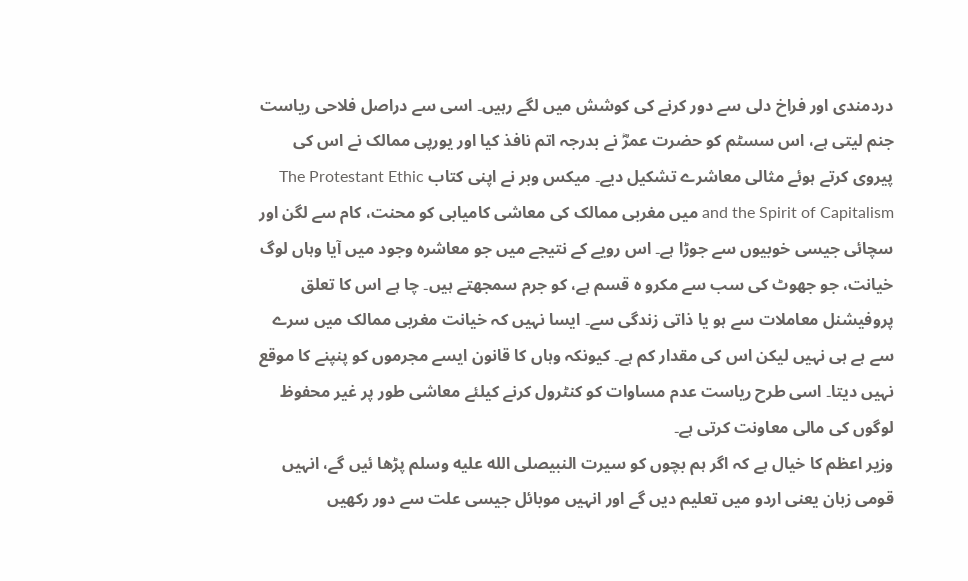دردمندی اور فراخ دلی سے دور کرنے کی کوشش میں لگے رہیں۔ اسی سے دراصل فلاحی ریاست جنم لیتی ہے، اس سسٹم کو حضرت عمرؓ نے بدرجہ اتم نافذ کیا اور یورپی ممالک نے اس کی پیروی کرتے ہوئے مثالی معاشرے تشکیل دیے۔ میکس وبر نے اپنی کتاب The Protestant Ethic and the Spirit of Capitalism میں مغربی ممالک کی معاشی کامیابی کو محنت، کام سے لگن اور سچائی جیسی خوبیوں سے جوڑا ہے۔ اس رویے کے نتیجے میں جو معاشرہ وجود میں آیا وہاں لوگ خیانت، جو جھوٹ کی سب سے مکرو ہ قسم ہے، کو جرم سمجھتے ہیں۔ چا ہے اس کا تعلق پروفیشنل معاملات سے ہو یا ذاتی زندگی سے۔ ایسا نہیں کہ خیانت مغربی ممالک میں سرے سے ہے ہی نہیں لیکن اس کی مقدار کم ہے۔ کیونکہ وہاں کا قانون ایسے مجرموں کو پنپنے کا موقع نہیں دیتا۔ اسی طرح ریاست عدم مساوات کو کنٹرول کرنے کیلئے معاشی طور پر غیر محفوظ لوگوں کی مالی معاونت کرتی ہے۔
وزیر اعظم کا خیال ہے کہ اگر ہم بچوں کو سیرت النبیصلى الله عليه وسلم پڑھا ئیں گے، انہیں قومی زبان یعنی اردو میں تعلیم دیں گے اور انہیں موبائل جیسی علت سے دور رکھیں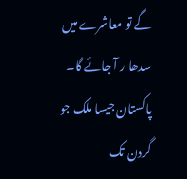گے تو معاشرے میں سدھا ر آ جائے گا۔ پاکستان جیسا ملک جو گردن تک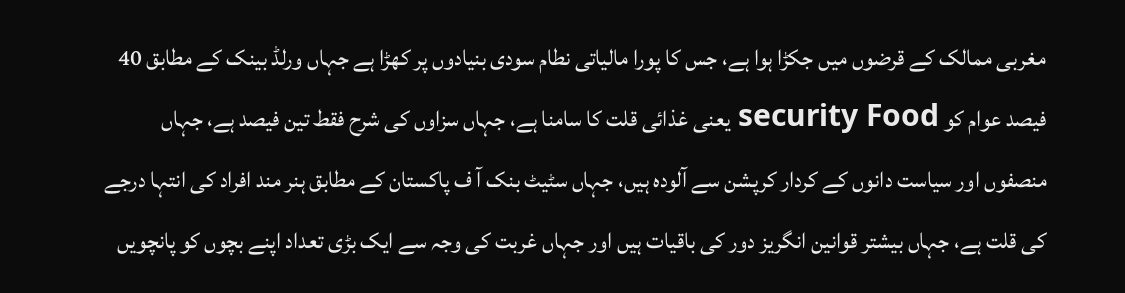مغربی ممالک کے قرضوں میں جکڑا ہوا ہے، جس کا پورا مالیاتی نطام سودی بنیادوں پر کھڑا ہے جہاں ورلڈ بینک کے مطابق 40 فیصد عوام کو security Food یعنی غذائی قلت کا سامنا ہے، جہاں سزاوں کی شرح فقط تین فیصد ہے، جہاں منصفوں اور سیاست دانوں کے کردار کرپشن سے آلودہ ہیں، جہاں سٹیٹ بنک آ ف پاکستان کے مطابق ہنر مند افراد کی انتہا درجے کی قلت ہے، جہاں بیشتر قوانین انگریز دور کی باقیات ہیں اور جہاں غربت کی وجہ سے ایک بڑی تعداد اپنے بچوں کو پانچویں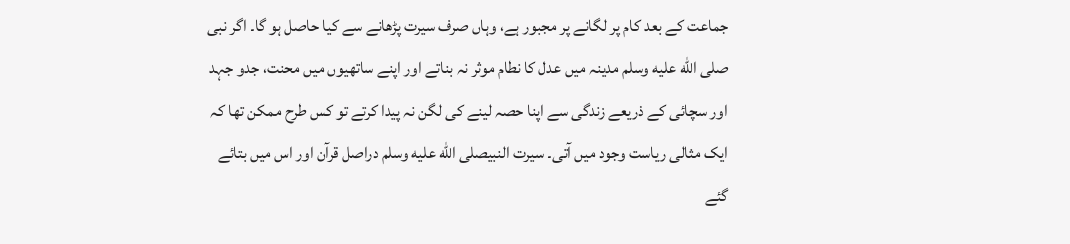جماعت کے بعد کام پر لگانے پر مجبور ہے، وہاں صرف سیرت پڑھانے سے کیا حاصل ہو گا۔ اگر نبی صلى الله عليه وسلم مدینہ میں عدل کا نطام موثر نہ بناتے اور اپنے ساتھیوں میں محنت، جدو جہد اور سچائی کے ذریعے زندگی سے اپنا حصہ لینے کی لگن نہ پیدا کرتے تو کس طرح ممکن تھا کہ ایک مثالی ریاست وجود میں آتی۔ سیرت النبیصلى الله عليه وسلم دراصل قرآن اور اس میں بتائے گئے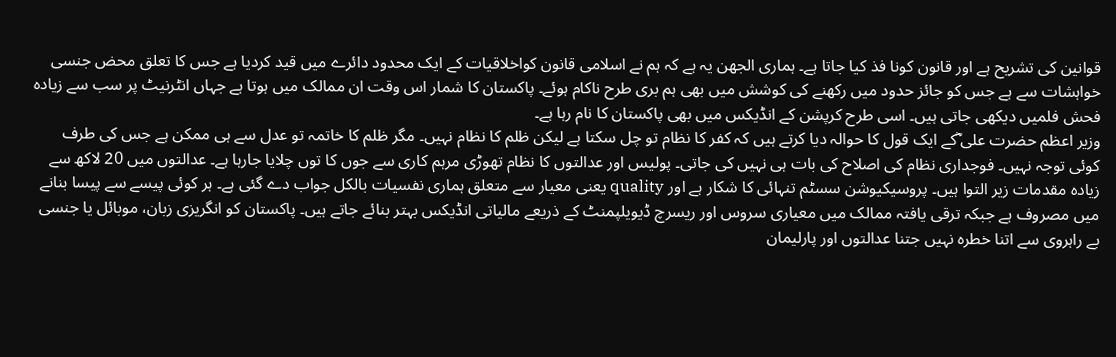قوانین کی تشریح ہے اور قانون کونا فذ کیا جاتا ہے۔ ہماری الجھن یہ ہے کہ ہم نے اسلامی قانون کواخلاقیات کے ایک محدود دائرے میں قید کردیا ہے جس کا تعلق محض جنسی خواہشات سے ہے جس کو جائز حدود میں رکھنے کی کوشش میں بھی ہم بری طرح ناکام ہوئے۔ پاکستان کا شمار اس وقت ان ممالک میں ہوتا ہے جہاں انٹرنیٹ پر سب سے زیادہ فحش فلمیں دیکھی جاتی ہیں۔ اسی طرح کرپشن کے انڈیکس میں بھی پاکستان کا نام رہا ہے۔
وزیر اعظم حضرت علی ؓکے ایک قول کا حوالہ دیا کرتے ہیں کہ کفر کا نظام تو چل سکتا ہے لیکن ظلم کا نظام نہیں۔ مگر ظلم کا خاتمہ تو عدل سے ہی ممکن ہے جس کی طرف کوئی توجہ نہیں۔ فوجداری نظام کی اصلاح کی بات ہی نہیں کی جاتی۔ پولیس اور عدالتوں کا نظام تھوڑی مرہم کاری سے جوں کا توں چلایا جارہا ہے۔ عدالتوں میں 20 لاکھ سے زیادہ مقدمات زیر التوا ہیں۔ پروسیکیوشن سسٹم تنہائی کا شکار ہے اور quality یعنی معیار سے متعلق ہماری نفسیات بالکل جواب دے گئی ہے۔ ہر کوئی پیسے سے پیسا بنانے میں مصروف ہے جبکہ ترقی یافتہ ممالک میں معیاری سروس اور ریسرچ ڈیویلپمنٹ کے ذریعے مالیاتی انڈیکس بہتر بنائے جاتے ہیں۔ پاکستان کو انگریزی زبان، موبائل یا جنسی بے راہروی سے اتنا خطرہ نہیں جتنا عدالتوں اور پارلیمان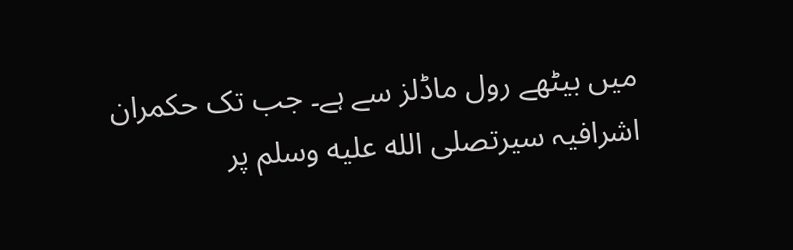میں بیٹھے رول ماڈلز سے ہے۔ جب تک حکمران اشرافیہ سیرتصلى الله عليه وسلم پر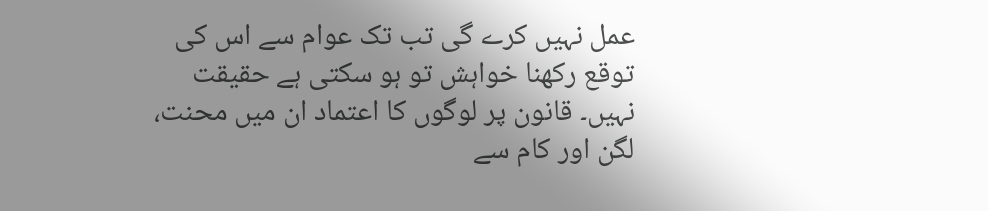عمل نہیں کرے گی تب تک عوام سے اس کی توقع رکھنا خواہش تو ہو سکتی ہے حقیقت نہیں۔ قانون پر لوگوں کا اعتماد ان میں محنت، لگن اور کام سے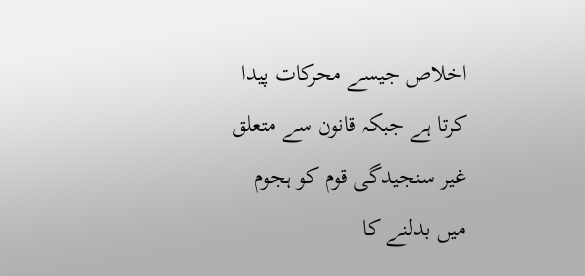اخلاص جیسے محرکات پیدا کرتا ہے جبکہ قانون سے متعلق غیر سنجیدگی قوم کو ہجوم میں بدلنے کا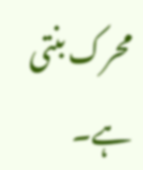محرک بنتی ہے۔